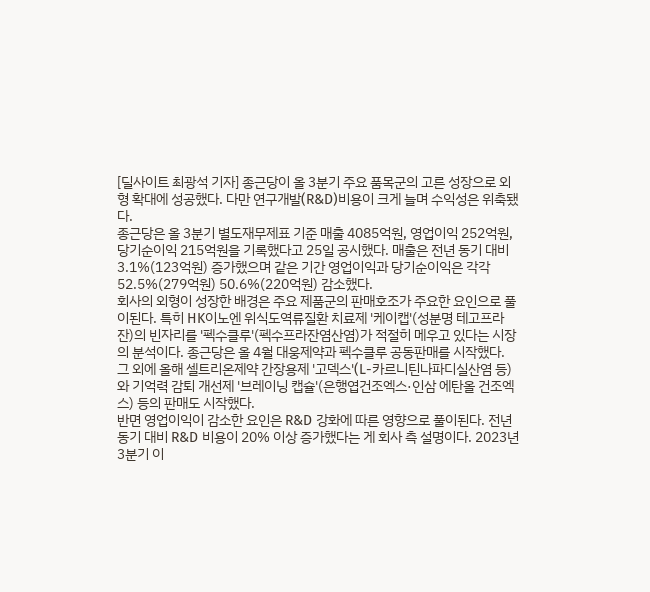[딜사이트 최광석 기자] 종근당이 올 3분기 주요 품목군의 고른 성장으로 외형 확대에 성공했다. 다만 연구개발(R&D)비용이 크게 늘며 수익성은 위축됐다.
종근당은 올 3분기 별도재무제표 기준 매출 4085억원, 영업이익 252억원, 당기순이익 215억원을 기록했다고 25일 공시했다. 매출은 전년 동기 대비 3.1%(123억원) 증가했으며 같은 기간 영업이익과 당기순이익은 각각 52.5%(279억원) 50.6%(220억원) 감소했다.
회사의 외형이 성장한 배경은 주요 제품군의 판매호조가 주요한 요인으로 풀이된다. 특히 HK이노엔 위식도역류질환 치료제 '케이캡'(성분명 테고프라잔)의 빈자리를 '펙수클루'(펙수프라잔염산염)가 적절히 메우고 있다는 시장의 분석이다. 종근당은 올 4월 대웅제약과 펙수클루 공동판매를 시작했다.
그 외에 올해 셀트리온제약 간장용제 '고덱스'(L-카르니틴나파디실산염 등)와 기억력 감퇴 개선제 '브레이닝 캡슐'(은행엽건조엑스·인삼 에탄올 건조엑스) 등의 판매도 시작했다.
반면 영업이익이 감소한 요인은 R&D 강화에 따른 영향으로 풀이된다. 전년 동기 대비 R&D 비용이 20% 이상 증가했다는 게 회사 측 설명이다. 2023년 3분기 이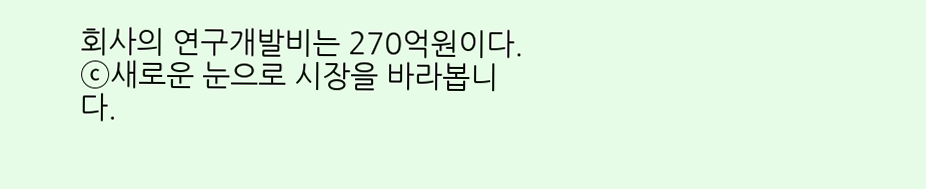회사의 연구개발비는 270억원이다.
ⓒ새로운 눈으로 시장을 바라봅니다.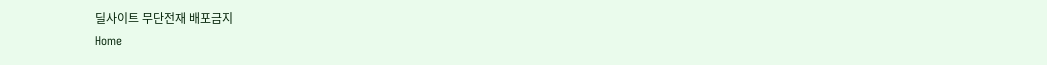딜사이트 무단전재 배포금지
Home